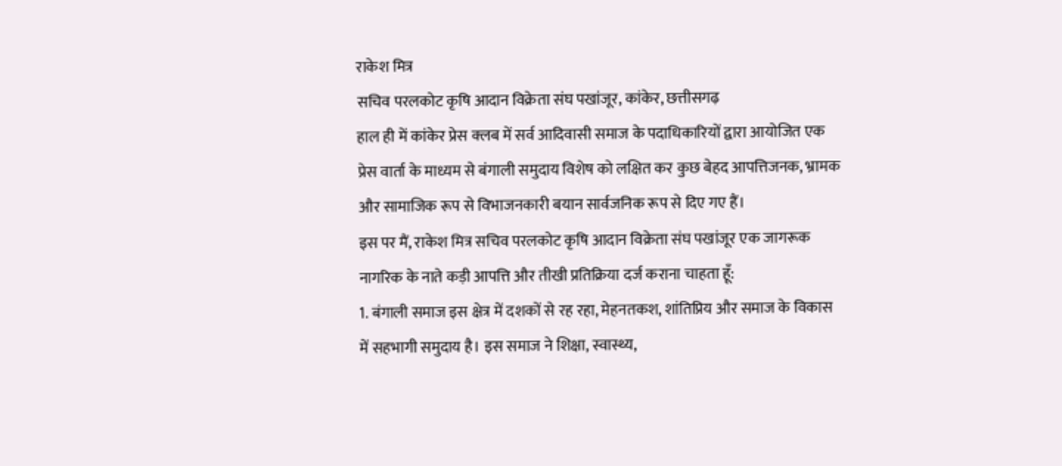राकेश मित्र
सचिव परलकोट कृषि आदान विक्रेता संघ पखांजूर, कांकेर, छत्तीसगढ़
हाल ही में कांकेर प्रेस क्लब में सर्व आदिवासी समाज के पदाधिकारियों द्वारा आयोजित एक प्रेस वार्ता के माध्यम से बंगाली समुदाय विशेष को लक्षित कर कुछ बेहद आपत्तिजनक, भ्रामक और सामाजिक रूप से विभाजनकारी बयान सार्वजनिक रूप से दिए गए हैं।
इस पर मैं, राकेश मित्र सचिव परलकोट कृषि आदान विक्रेता संघ पखांजूर एक जागरूक नागरिक के नाते कड़ी आपत्ति और तीखी प्रतिक्रिया दर्ज कराना चाहता हूँ:
1. बंगाली समाज इस क्षेत्र में दशकों से रह रहा, मेहनतकश, शांतिप्रिय और समाज के विकास में सहभागी समुदाय है। इस समाज ने शिक्षा, स्वास्थ्य,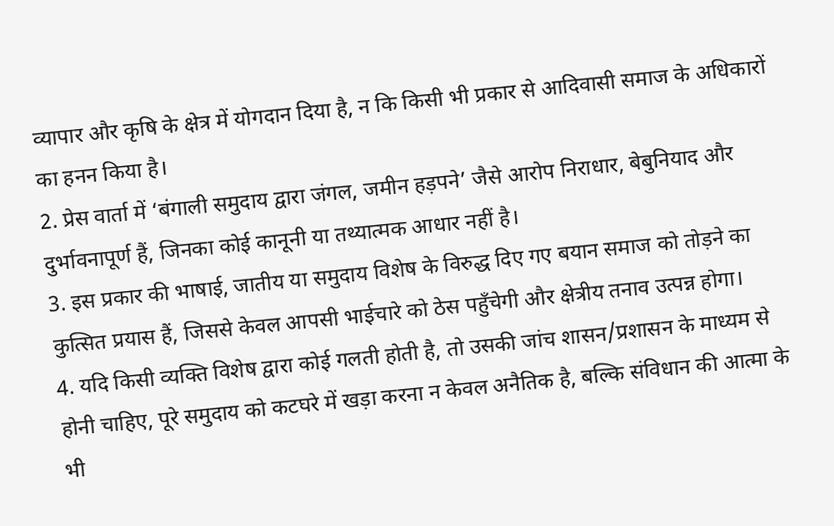व्यापार और कृषि के क्षेत्र में योगदान दिया है, न कि किसी भी प्रकार से आदिवासी समाज के अधिकारों का हनन किया है।
2. प्रेस वार्ता में ‘बंगाली समुदाय द्वारा जंगल, जमीन हड़पने’ जैसे आरोप निराधार, बेबुनियाद और दुर्भावनापूर्ण हैं, जिनका कोई कानूनी या तथ्यात्मक आधार नहीं है।
3. इस प्रकार की भाषाई, जातीय या समुदाय विशेष के विरुद्ध दिए गए बयान समाज को तोड़ने का कुत्सित प्रयास हैं, जिससे केवल आपसी भाईचारे को ठेस पहुँचेगी और क्षेत्रीय तनाव उत्पन्न होगा।
4. यदि किसी व्यक्ति विशेष द्वारा कोई गलती होती है, तो उसकी जांच शासन/प्रशासन के माध्यम से होनी चाहिए, पूरे समुदाय को कटघरे में खड़ा करना न केवल अनैतिक है, बल्कि संविधान की आत्मा के भी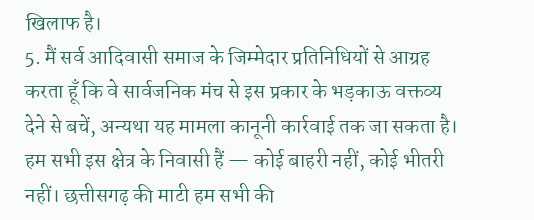खिलाफ है।
5. मैं सर्व आदिवासी समाज के जिम्मेदार प्रतिनिधियों से आग्रह करता हूँ कि वे सार्वजनिक मंच से इस प्रकार के भड़काऊ वक्तव्य देने से बचें, अन्यथा यह मामला कानूनी कार्रवाई तक जा सकता है।
हम सभी इस क्षेत्र के निवासी हैं — कोई बाहरी नहीं, कोई भीतरी नहीं। छत्तीसगढ़ की माटी हम सभी की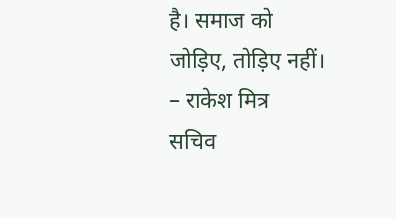है। समाज को जोड़िए, तोड़िए नहीं।
– राकेश मित्र
सचिव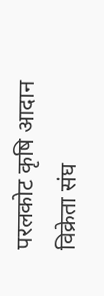परलकोट कृषि आदान विक्रेता संघ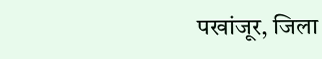पखांजूर, जिला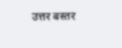उत्तर बस्तर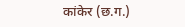कांकेर (छ.ग.)